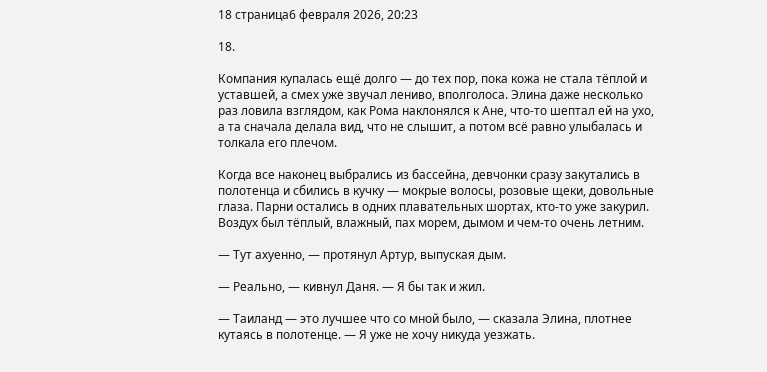18 страница6 февраля 2026, 20:23

18.

Компания купалась ещё долго — до тех пор, пока кожа не стала тёплой и уставшей, а смех уже звучал лениво, вполголоса. Элина даже несколько раз ловила взглядом, как Рома наклонялся к Ане, что-то шептал ей на ухо, а та сначала делала вид, что не слышит, а потом всё равно улыбалась и толкала его плечом.

Когда все наконец выбрались из бассейна, девчонки сразу закутались в полотенца и сбились в кучку — мокрые волосы, розовые щеки, довольные глаза. Парни остались в одних плавательных шортах, кто-то уже закурил. Воздух был тёплый, влажный, пах морем, дымом и чем-то очень летним.

— Тут ахуенно, — протянул Артур, выпуская дым.

— Реально, — кивнул Даня. — Я бы так и жил.

— Таиланд — это лучшее что со мной было, — сказала Элина, плотнее кутаясь в полотенце. — Я уже не хочу никуда уезжать.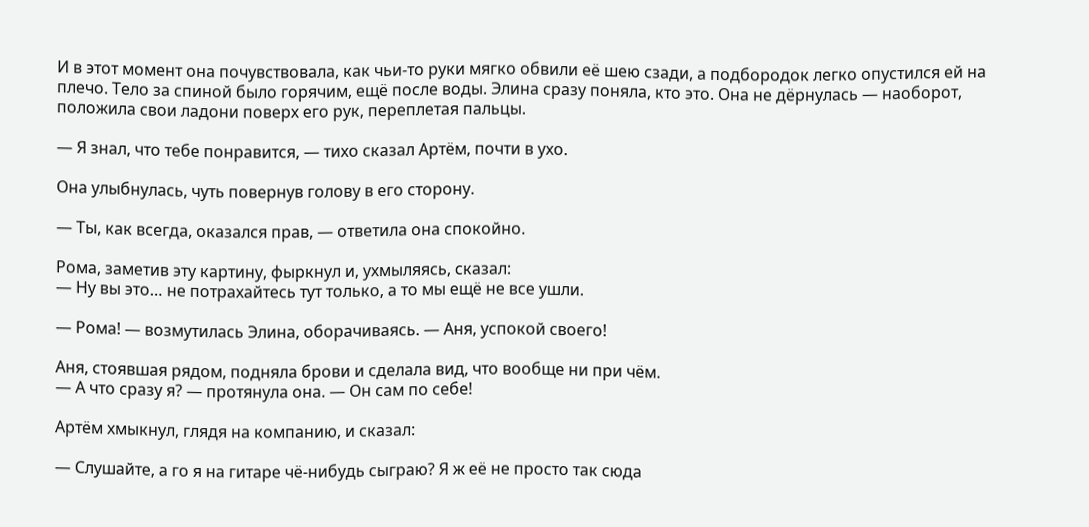И в этот момент она почувствовала, как чьи-то руки мягко обвили её шею сзади, а подбородок легко опустился ей на плечо. Тело за спиной было горячим, ещё после воды. Элина сразу поняла, кто это. Она не дёрнулась — наоборот, положила свои ладони поверх его рук, переплетая пальцы.

— Я знал, что тебе понравится, — тихо сказал Артём, почти в ухо.

Она улыбнулась, чуть повернув голову в его сторону.

— Ты, как всегда, оказался прав, — ответила она спокойно.

Рома, заметив эту картину, фыркнул и, ухмыляясь, сказал:
— Ну вы это… не потрахайтесь тут только, а то мы ещё не все ушли.

— Рома! — возмутилась Элина, оборачиваясь. — Аня, успокой своего!

Аня, стоявшая рядом, подняла брови и сделала вид, что вообще ни при чём.
— А что сразу я? — протянула она. — Он сам по себе!

Артём хмыкнул, глядя на компанию, и сказал:

— Слушайте, а го я на гитаре чё-нибудь сыграю? Я ж её не просто так сюда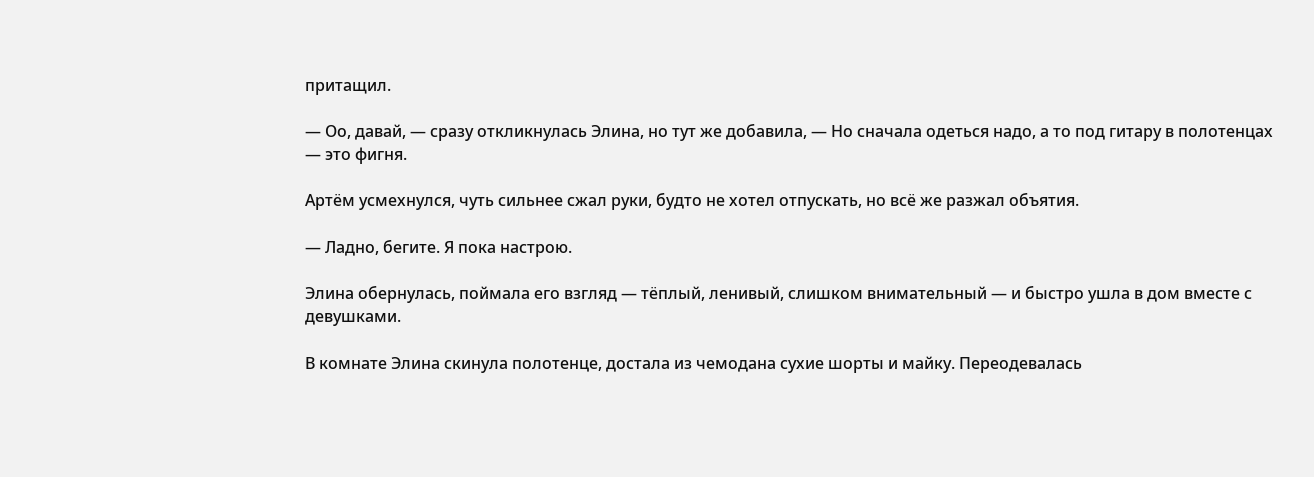притащил.

— Оо, давай, — сразу откликнулась Элина, но тут же добавила, — Но сначала одеться надо, а то под гитару в полотенцах — это фигня.

Артём усмехнулся, чуть сильнее сжал руки, будто не хотел отпускать, но всё же разжал объятия.

— Ладно, бегите. Я пока настрою.

Элина обернулась, поймала его взгляд — тёплый, ленивый, слишком внимательный — и быстро ушла в дом вместе с девушками.

В комнате Элина скинула полотенце, достала из чемодана сухие шорты и майку. Переодевалась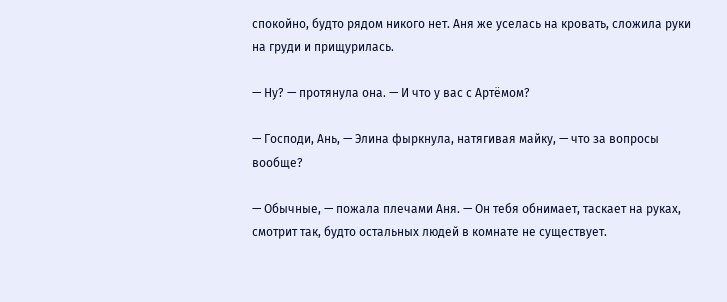спокойно, будто рядом никого нет. Аня же уселась на кровать, сложила руки на груди и прищурилась.

— Ну? — протянула она. — И что у вас с Артёмом?

— Господи, Ань, — Элина фыркнула, натягивая майку, — что за вопросы вообще?

— Обычные, — пожала плечами Аня. — Он тебя обнимает, таскает на руках, смотрит так, будто остальных людей в комнате не существует.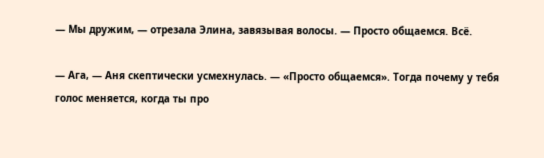— Мы дружим, — отрезала Элина, завязывая волосы. — Просто общаемся. Всё.

— Ага, — Аня скептически усмехнулась. — «Просто общаемся». Тогда почему у тебя голос меняется, когда ты про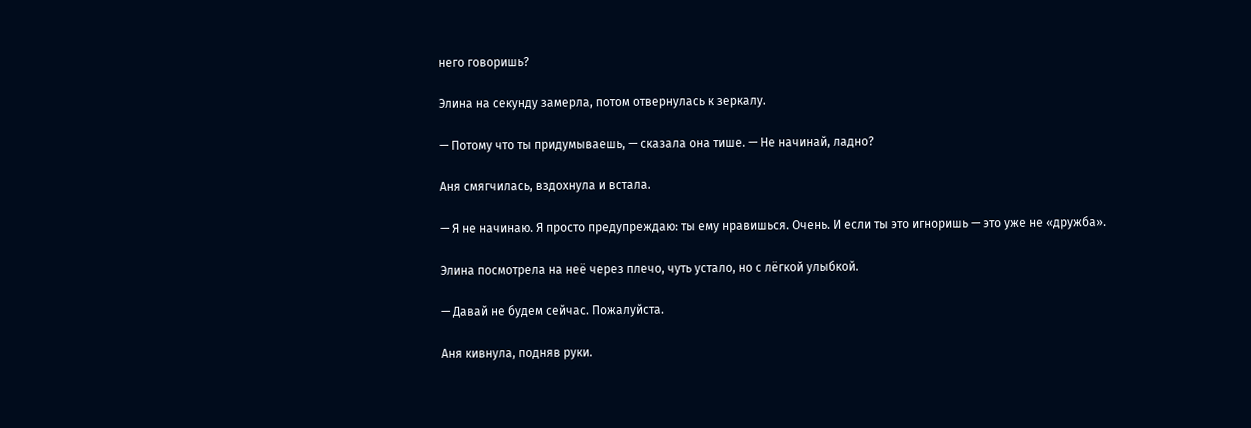него говоришь?

Элина на секунду замерла, потом отвернулась к зеркалу.

— Потому что ты придумываешь, — сказала она тише. — Не начинай, ладно?

Аня смягчилась, вздохнула и встала.

— Я не начинаю. Я просто предупреждаю: ты ему нравишься. Очень. И если ты это игноришь — это уже не «дружба».

Элина посмотрела на неё через плечо, чуть устало, но с лёгкой улыбкой.

— Давай не будем сейчас. Пожалуйста.

Аня кивнула, подняв руки.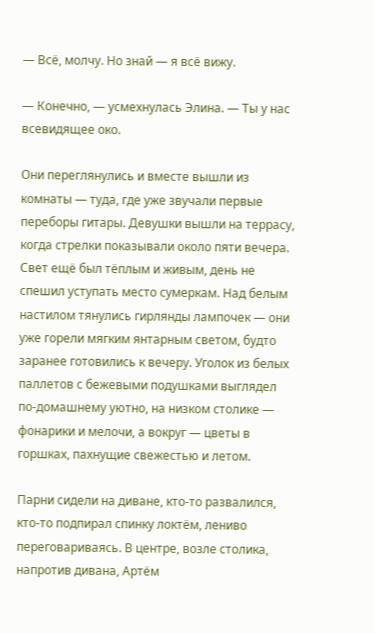— Всё, молчу. Но знай — я всё вижу.

— Конечно, — усмехнулась Элина. — Ты у нас всевидящее око.

Они переглянулись и вместе вышли из комнаты — туда, где уже звучали первые переборы гитары. Девушки вышли на террасу, когда стрелки показывали около пяти вечера. Свет ещё был тёплым и живым, день не спешил уступать место сумеркам. Над белым настилом тянулись гирлянды лампочек — они уже горели мягким янтарным светом, будто заранее готовились к вечеру. Уголок из белых паллетов с бежевыми подушками выглядел по-домашнему уютно, на низком столике — фонарики и мелочи, а вокруг — цветы в горшках, пахнущие свежестью и летом.

Парни сидели на диване, кто-то развалился, кто-то подпирал спинку локтём, лениво переговариваясь. В центре, возле столика, напротив дивана, Артём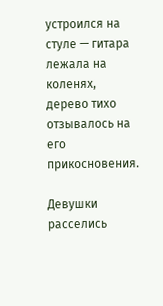устроился на стуле — гитара лежала на коленях, дерево тихо отзывалось на его прикосновения.

Девушки расселись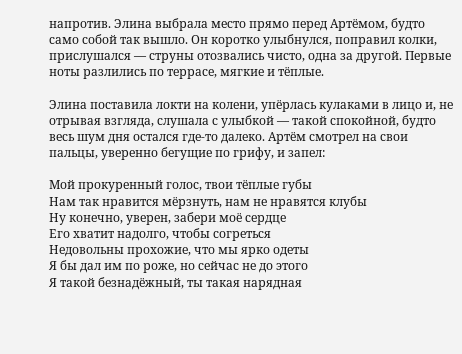напротив. Элина выбрала место прямо перед Артёмом, будто само собой так вышло. Он коротко улыбнулся, поправил колки, прислушался — струны отозвались чисто, одна за другой. Первые ноты разлились по террасе, мягкие и тёплые.

Элина поставила локти на колени, упёрлась кулаками в лицо и, не отрывая взгляда, слушала с улыбкой — такой спокойной, будто весь шум дня остался где-то далеко. Артём смотрел на свои пальцы, уверенно бегущие по грифу, и запел:

Мой прокуренный голос, твои тёплые губы
Нам так нравится мёрзнуть, нам не нравятся клубы
Ну конечно, уверен, забери моё сердце
Его хватит надолго, чтобы согреться
Недовольны прохожие, что мы ярко одеты
Я бы дал им по роже, но сейчас не до этого
Я такой безнадёжный, ты такая нарядная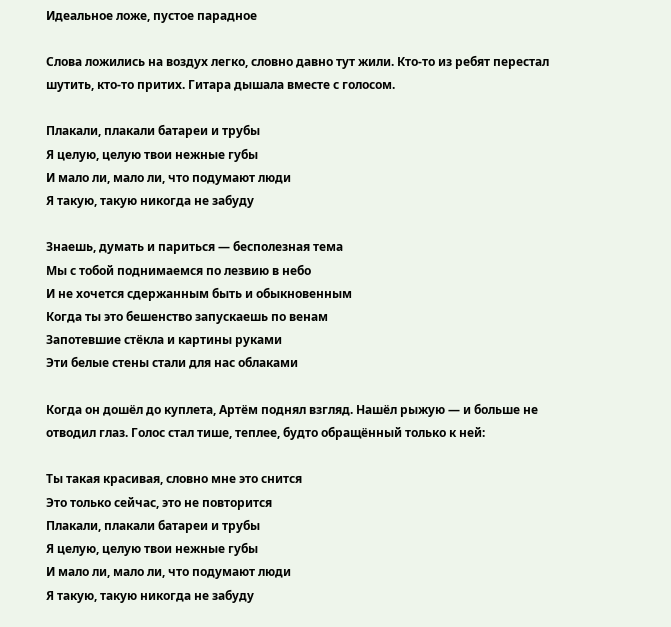Идеальное ложе, пустое парадное

Слова ложились на воздух легко, словно давно тут жили. Кто-то из ребят перестал шутить, кто-то притих. Гитара дышала вместе с голосом.

Плакали, плакали батареи и трубы
Я целую, целую твои нежные губы
И мало ли, мало ли, что подумают люди
Я такую, такую никогда не забуду

Знаешь, думать и париться — бесполезная тема
Мы с тобой поднимаемся по лезвию в небо
И не хочется сдержанным быть и обыкновенным
Когда ты это бешенство запускаешь по венам
Запотевшие стёкла и картины руками
Эти белые стены стали для нас облаками

Когда он дошёл до куплета, Артём поднял взгляд. Нашёл рыжую — и больше не отводил глаз. Голос стал тише, теплее, будто обращённый только к ней:

Ты такая красивая, словно мне это снится
Это только сейчас, это не повторится
Плакали, плакали батареи и трубы
Я целую, целую твои нежные губы
И мало ли, мало ли, что подумают люди
Я такую, такую никогда не забуду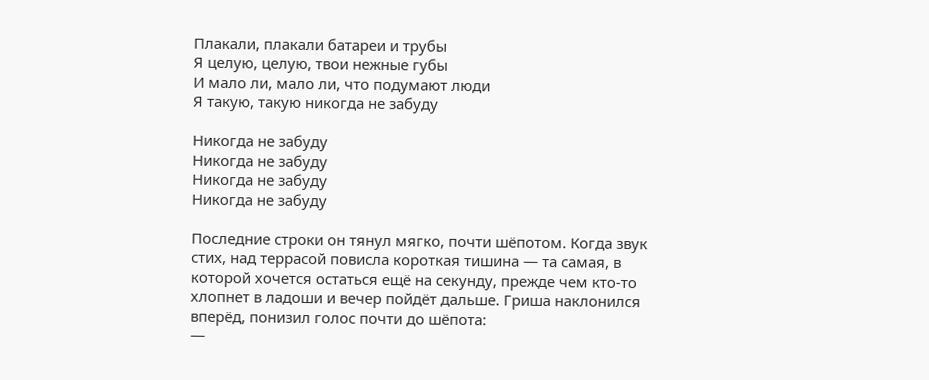Плакали, плакали батареи и трубы
Я целую, целую, твои нежные губы
И мало ли, мало ли, что подумают люди
Я такую, такую никогда не забуду

Никогда не забуду
Никогда не забуду
Никогда не забуду
Никогда не забуду

Последние строки он тянул мягко, почти шёпотом. Когда звук стих, над террасой повисла короткая тишина — та самая, в которой хочется остаться ещё на секунду, прежде чем кто-то хлопнет в ладоши и вечер пойдёт дальше. Гриша наклонился вперёд, понизил голос почти до шёпота:
—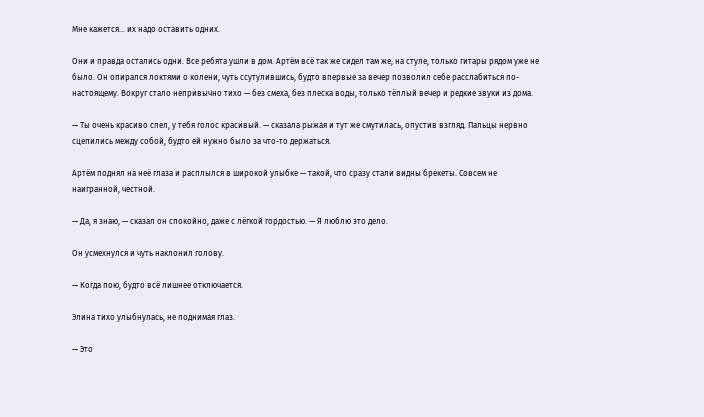Мне кажется… их надо оставить одних.

Они и правда остались одни. Все ребята ушли в дом. Артём всё так же сидел там же, на стуле, только гитары рядом уже не было. Он опирался локтями о колени, чуть ссутулившись, будто впервые за вечер позволил себе расслабиться по-настоящему. Вокруг стало непривычно тихо — без смеха, без плеска воды, только тёплый вечер и редкие звуки из дома.

— Ты очень красиво спел, у тебя голос красивый. — сказала рыжая и тут же смутилась, опустив взгляд. Пальцы нервно сцепились между собой, будто ей нужно было за что-то держаться.

Артём поднял на неё глаза и расплылся в широкой улыбке — такой, что сразу стали видны брекеты. Совсем не наигранной, честной.

— Да, я знаю, — сказал он спокойно, даже с лёгкой гордостью. — Я люблю это дело.

Он усмехнулся и чуть наклонил голову.

— Когда пою, будто всё лишнее отключается.

Элина тихо улыбнулась, не поднимая глаз.

— Это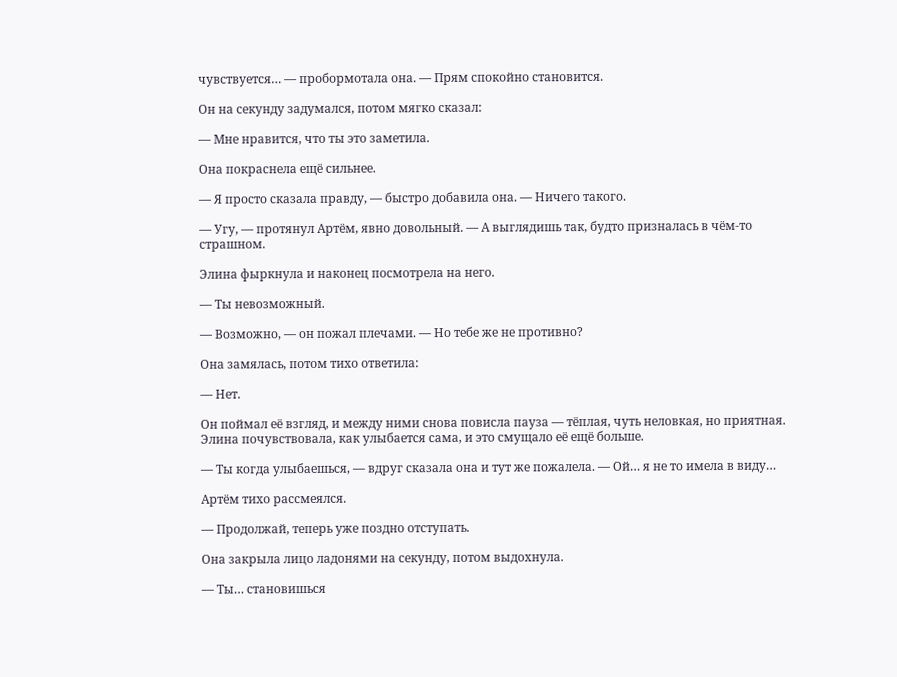чувствуется… — пробормотала она. — Прям спокойно становится.

Он на секунду задумался, потом мягко сказал:

— Мне нравится, что ты это заметила.

Она покраснела ещё сильнее.

— Я просто сказала правду, — быстро добавила она. — Ничего такого.

— Угу, — протянул Артём, явно довольный. — А выглядишь так, будто призналась в чём-то страшном.

Элина фыркнула и наконец посмотрела на него.

— Ты невозможный.

— Возможно, — он пожал плечами. — Но тебе же не противно?

Она замялась, потом тихо ответила:

— Нет.

Он поймал её взгляд, и между ними снова повисла пауза — тёплая, чуть неловкая, но приятная. Элина почувствовала, как улыбается сама, и это смущало её ещё больше.

— Ты когда улыбаешься, — вдруг сказала она и тут же пожалела. — Ой… я не то имела в виду…

Артём тихо рассмеялся.

— Продолжай, теперь уже поздно отступать.

Она закрыла лицо ладонями на секунду, потом выдохнула.

— Ты… становишься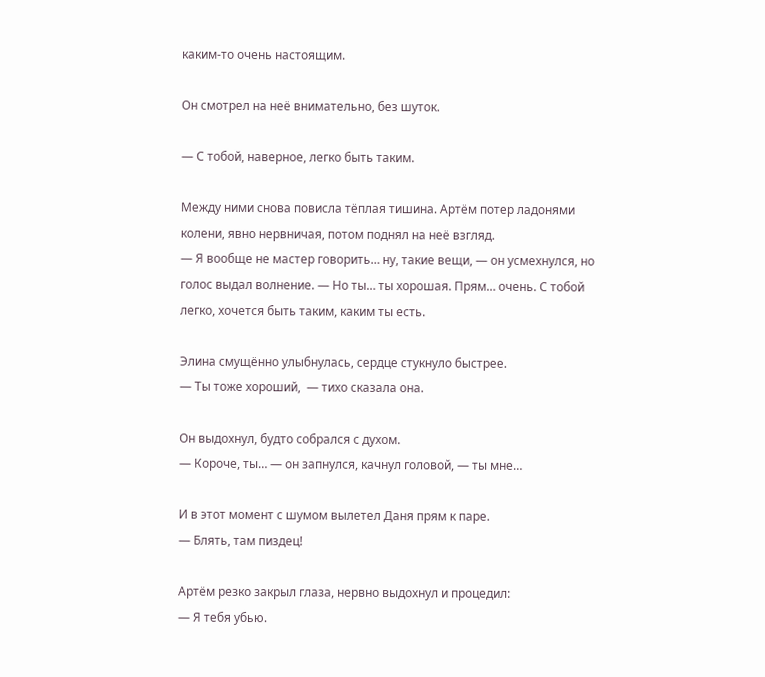каким-то очень настоящим.

Он смотрел на неё внимательно, без шуток.

— С тобой, наверное, легко быть таким.

Между ними снова повисла тёплая тишина. Артём потер ладонями колени, явно нервничая, потом поднял на неё взгляд.
— Я вообще не мастер говорить… ну, такие вещи, — он усмехнулся, но голос выдал волнение. — Но ты… ты хорошая. Прям… очень. С тобой легко, хочется быть таким, каким ты есть.

Элина смущённо улыбнулась, сердце стукнуло быстрее.
— Ты тоже хороший,  — тихо сказала она.

Он выдохнул, будто собрался с духом.
— Короче, ты… — он запнулся, качнул головой, — ты мне…

И в этот момент с шумом вылетел Даня прям к паре.
— Блять, там пиздец!

Артём резко закрыл глаза, нервно выдохнул и процедил:
— Я тебя убью.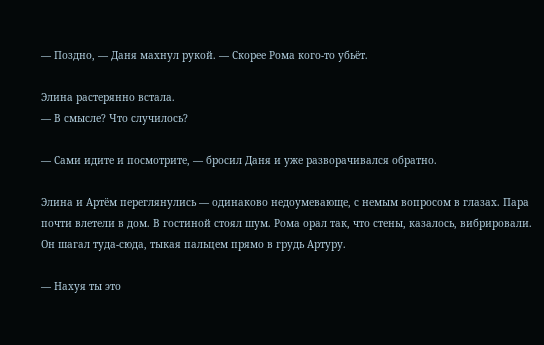— Поздно, — Даня махнул рукой. — Скорее Рома кого-то убьёт.

Элина растерянно встала.
— В смысле? Что случилось?

— Сами идите и посмотрите, — бросил Даня и уже разворачивался обратно.

Элина и Артём переглянулись — одинаково недоумевающе, с немым вопросом в глазах. Пара почти влетели в дом. В гостиной стоял шум. Рома орал так, что стены, казалось, вибрировали. Он шагал туда-сюда, тыкая пальцем прямо в грудь Артуру.

— Нахуя ты это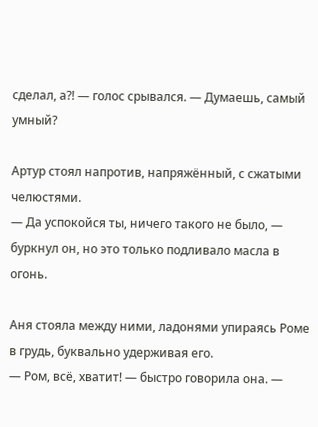сделал, а?! — голос срывался. — Думаешь, самый умный?

Артур стоял напротив, напряжённый, с сжатыми челюстями.
— Да успокойся ты, ничего такого не было, — буркнул он, но это только подливало масла в огонь.

Аня стояла между ними, ладонями упираясь Роме в грудь, буквально удерживая его.
— Ром, всё, хватит! — быстро говорила она. —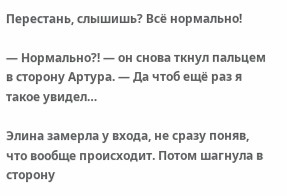Перестань, слышишь? Всё нормально!

— Нормально?! — он снова ткнул пальцем в сторону Артура. — Да чтоб ещё раз я такое увидел…

Элина замерла у входа, не сразу поняв, что вообще происходит. Потом шагнула в сторону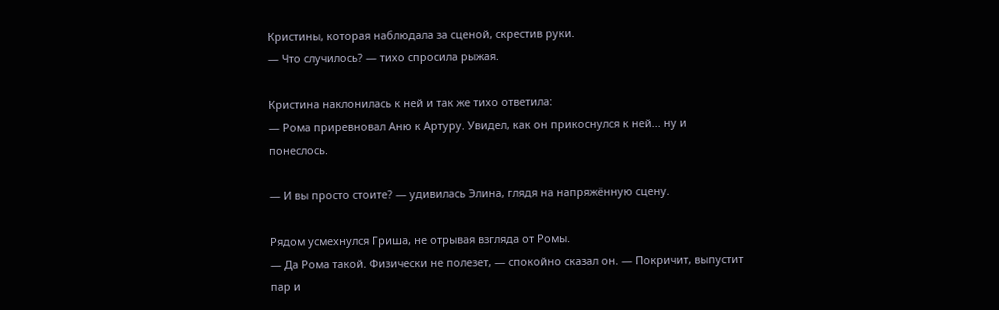Кристины, которая наблюдала за сценой, скрестив руки.
— Что случилось? — тихо спросила рыжая.

Кристина наклонилась к ней и так же тихо ответила:
— Рома приревновал Аню к Артуру. Увидел, как он прикоснулся к ней... ну и понеслось.

— И вы просто стоите? — удивилась Элина, глядя на напряжённую сцену.

Рядом усмехнулся Гриша, не отрывая взгляда от Ромы.
— Да Рома такой. Физически не полезет, — спокойно сказал он. — Покричит, выпустит пар и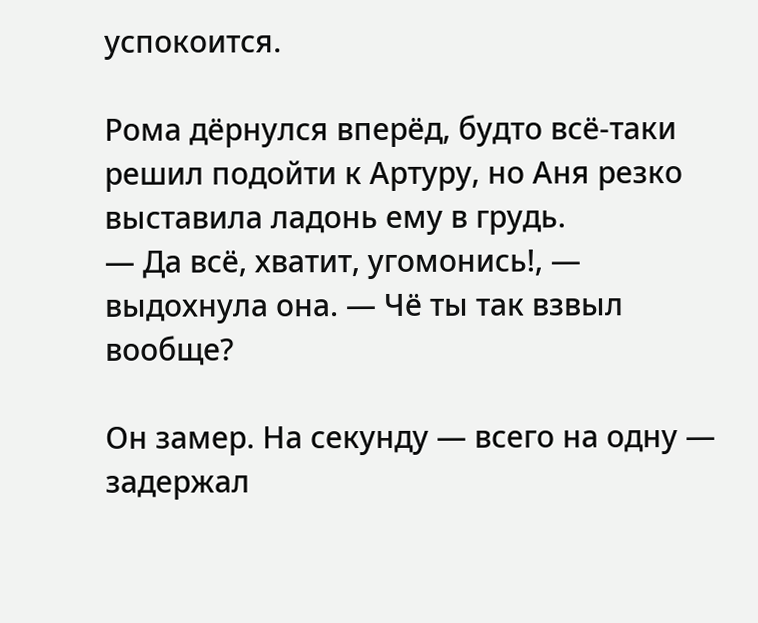успокоится.

Рома дёрнулся вперёд, будто всё-таки решил подойти к Артуру, но Аня резко выставила ладонь ему в грудь.
— Да всё, хватит, угомонись!, — выдохнула она. — Чё ты так взвыл вообще?

Он замер. На секунду — всего на одну — задержал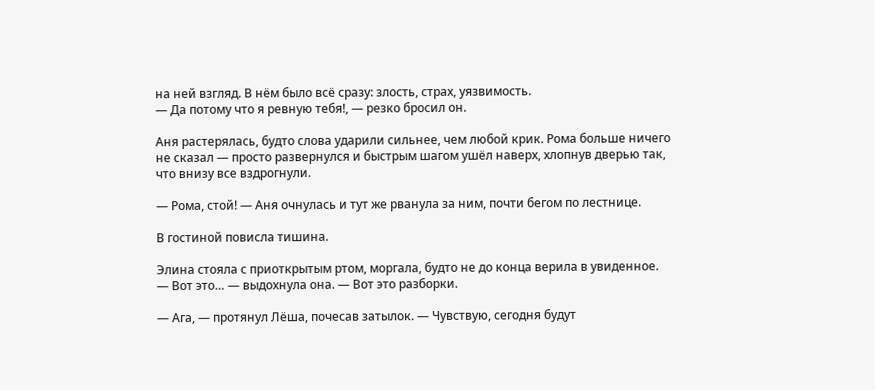на ней взгляд. В нём было всё сразу: злость, страх, уязвимость.
— Да потому что я ревную тебя!, — резко бросил он.

Аня растерялась, будто слова ударили сильнее, чем любой крик. Рома больше ничего не сказал — просто развернулся и быстрым шагом ушёл наверх, хлопнув дверью так, что внизу все вздрогнули.

— Рома, стой! — Аня очнулась и тут же рванула за ним, почти бегом по лестнице.

В гостиной повисла тишина.

Элина стояла с приоткрытым ртом, моргала, будто не до конца верила в увиденное.
— Вот это… — выдохнула она. — Вот это разборки.

— Ага, — протянул Лёша, почесав затылок. — Чувствую, сегодня будут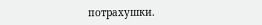потрахушки.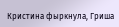Кристина фыркнула, Гриша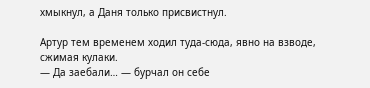хмыкнул, а Даня только присвистнул.

Артур тем временем ходил туда-сюда, явно на взводе, сжимая кулаки.
— Да заебали… — бурчал он себе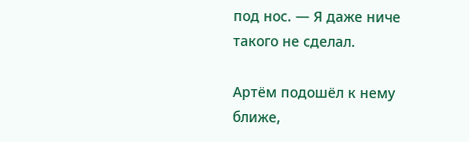под нос. — Я даже ниче такого не сделал.

Артём подошёл к нему ближе,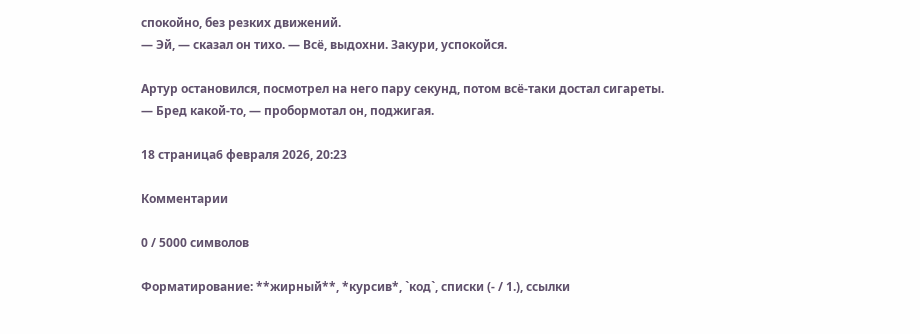спокойно, без резких движений.
— Эй, — сказал он тихо. — Всё, выдохни. Закури, успокойся.

Артур остановился, посмотрел на него пару секунд, потом всё-таки достал сигареты.
— Бред какой-то, — пробормотал он, поджигая.

18 страница6 февраля 2026, 20:23

Комментарии

0 / 5000 символов

Форматирование: **жирный**, *курсив*, `код`, списки (- / 1.), ссылки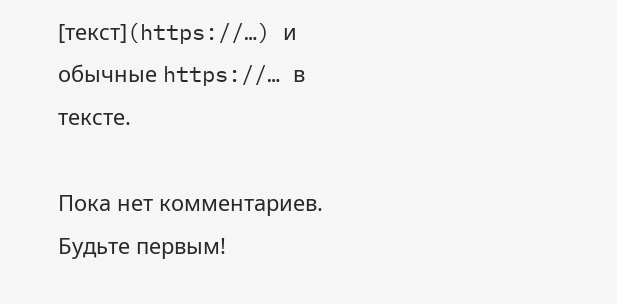[текст](https://…) и обычные https://… в тексте.

Пока нет комментариев. Будьте первым!